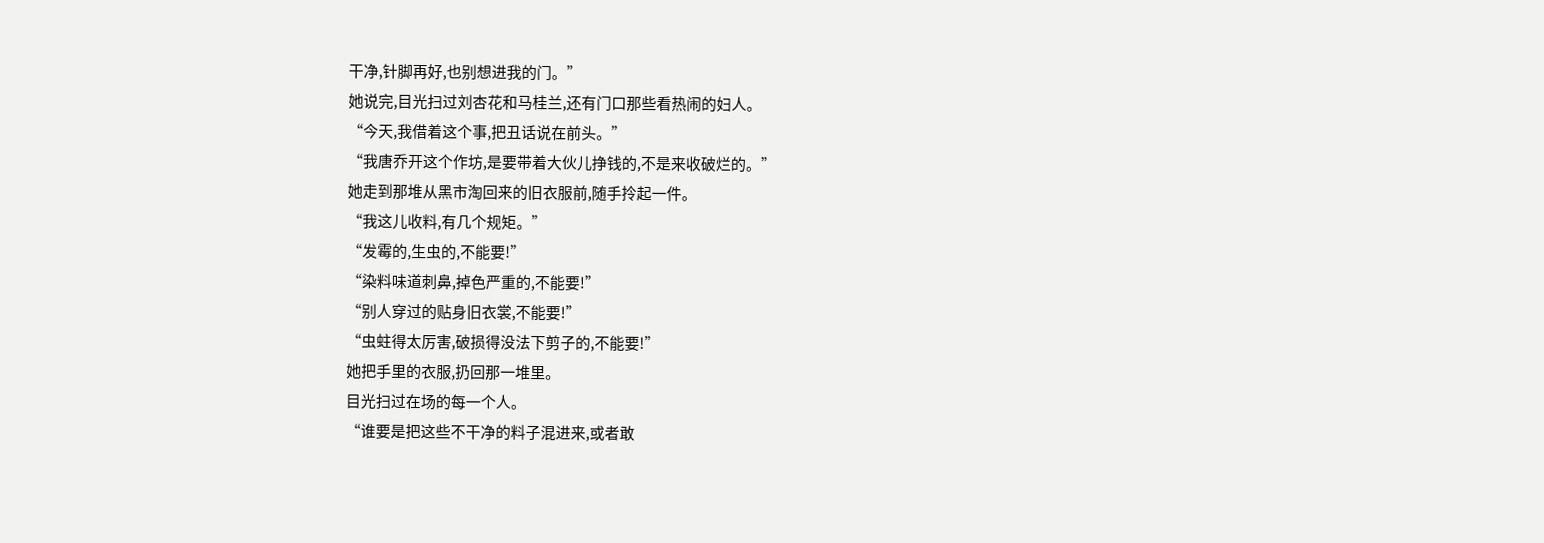干净,针脚再好,也别想进我的门。”
她说完,目光扫过刘杏花和马桂兰,还有门口那些看热闹的妇人。
“今天,我借着这个事,把丑话说在前头。”
“我唐乔开这个作坊,是要带着大伙儿挣钱的,不是来收破烂的。”
她走到那堆从黑市淘回来的旧衣服前,随手拎起一件。
“我这儿收料,有几个规矩。”
“发霉的,生虫的,不能要!”
“染料味道刺鼻,掉色严重的,不能要!”
“别人穿过的贴身旧衣裳,不能要!”
“虫蛀得太厉害,破损得没法下剪子的,不能要!”
她把手里的衣服,扔回那一堆里。
目光扫过在场的每一个人。
“谁要是把这些不干净的料子混进来,或者敢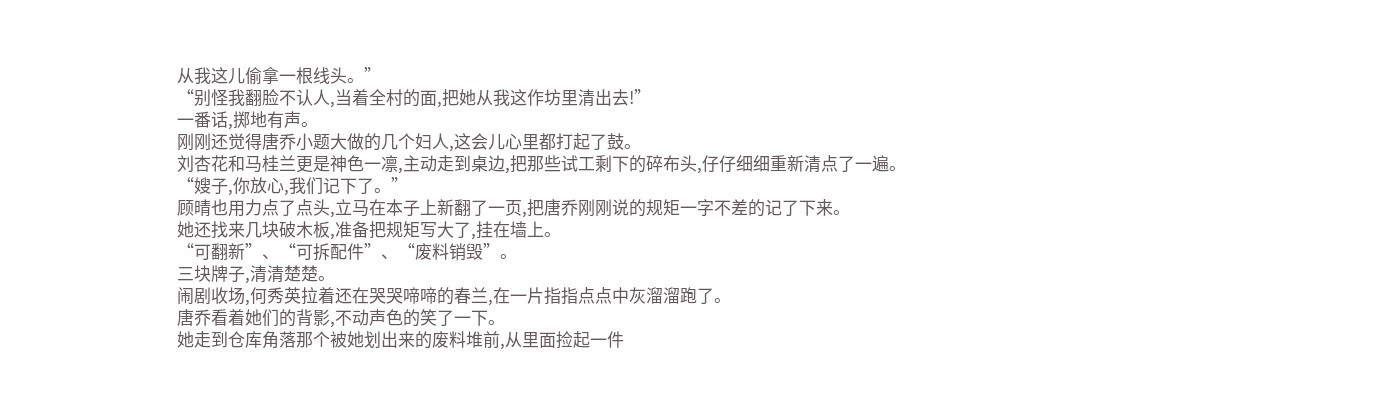从我这儿偷拿一根线头。”
“别怪我翻脸不认人,当着全村的面,把她从我这作坊里清出去!”
一番话,掷地有声。
刚刚还觉得唐乔小题大做的几个妇人,这会儿心里都打起了鼓。
刘杏花和马桂兰更是神色一凛,主动走到桌边,把那些试工剩下的碎布头,仔仔细细重新清点了一遍。
“嫂子,你放心,我们记下了。”
顾晴也用力点了点头,立马在本子上新翻了一页,把唐乔刚刚说的规矩一字不差的记了下来。
她还找来几块破木板,准备把规矩写大了,挂在墙上。
“可翻新”、“可拆配件”、“废料销毁”。
三块牌子,清清楚楚。
闹剧收场,何秀英拉着还在哭哭啼啼的春兰,在一片指指点点中灰溜溜跑了。
唐乔看着她们的背影,不动声色的笑了一下。
她走到仓库角落那个被她划出来的废料堆前,从里面捡起一件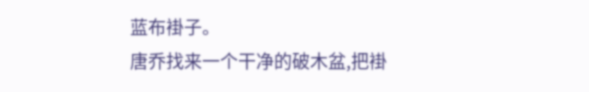蓝布褂子。
唐乔找来一个干净的破木盆,把褂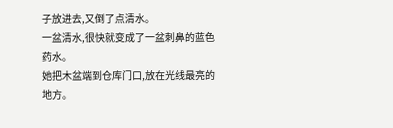子放进去,又倒了点清水。
一盆清水,很快就变成了一盆刺鼻的蓝色药水。
她把木盆端到仓库门口,放在光线最亮的地方。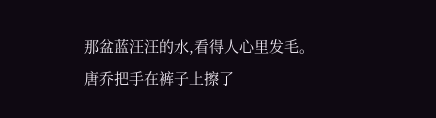那盆蓝汪汪的水,看得人心里发毛。
唐乔把手在裤子上擦了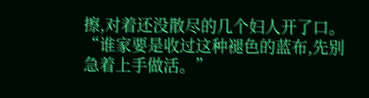擦,对着还没散尽的几个妇人开了口。
“谁家要是收过这种褪色的蓝布,先别急着上手做活。”